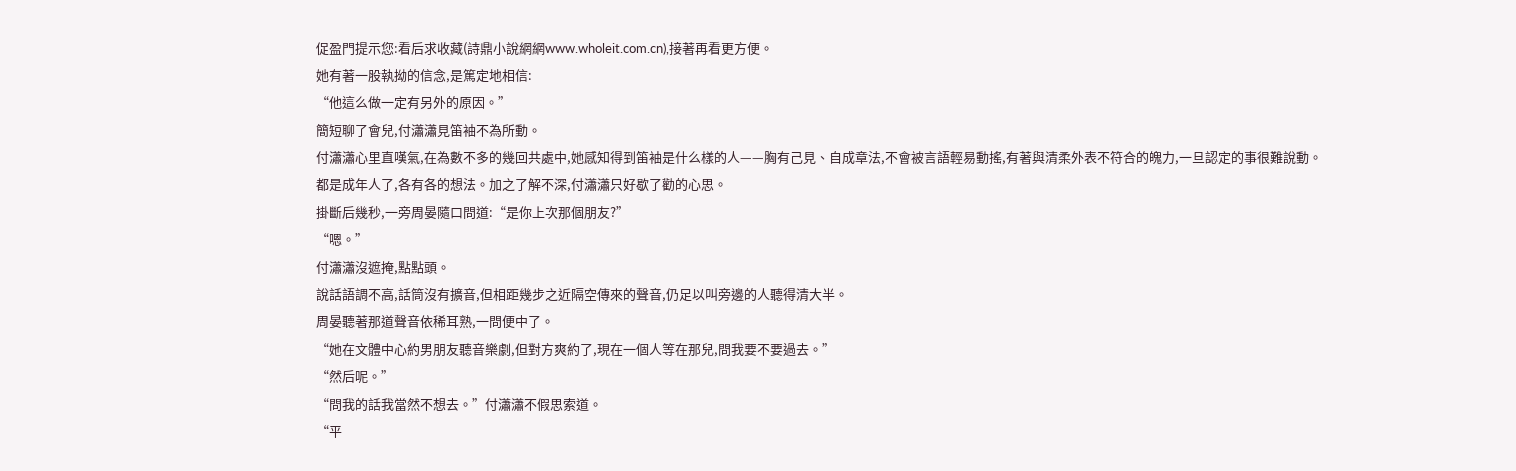促盈門提示您:看后求收藏(詩鼎小說網網www.wholeit.com.cn),接著再看更方便。
她有著一股執拗的信念,是篤定地相信:
“他這么做一定有另外的原因。”
簡短聊了會兒,付瀟瀟見笛袖不為所動。
付瀟瀟心里直嘆氣,在為數不多的幾回共處中,她感知得到笛袖是什么樣的人——胸有己見、自成章法,不會被言語輕易動搖,有著與清柔外表不符合的魄力,一旦認定的事很難說動。
都是成年人了,各有各的想法。加之了解不深,付瀟瀟只好歇了勸的心思。
掛斷后幾秒,一旁周晏隨口問道:“是你上次那個朋友?”
“嗯。”
付瀟瀟沒遮掩,點點頭。
說話語調不高,話筒沒有擴音,但相距幾步之近隔空傳來的聲音,仍足以叫旁邊的人聽得清大半。
周晏聽著那道聲音依稀耳熟,一問便中了。
“她在文體中心約男朋友聽音樂劇,但對方爽約了,現在一個人等在那兒,問我要不要過去。”
“然后呢。”
“問我的話我當然不想去。”付瀟瀟不假思索道。
“平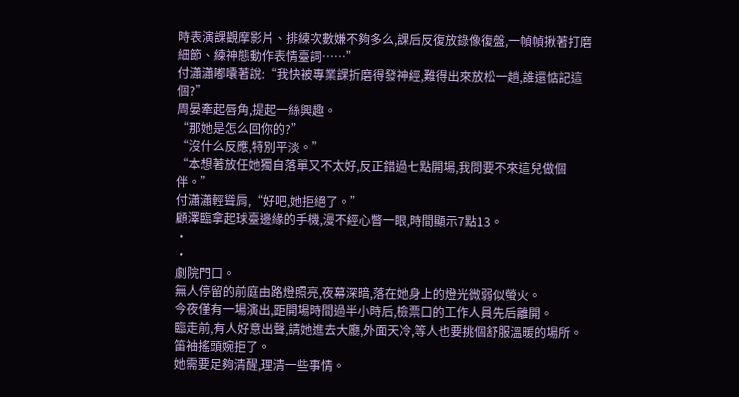時表演課觀摩影片、排練次數嫌不夠多么,課后反復放錄像復盤,一幀幀揪著打磨細節、練神態動作表情臺詞……”
付瀟瀟嘟囔著說:“我快被專業課折磨得發神經,難得出來放松一趟,誰還惦記這個?”
周晏牽起唇角,提起一絲興趣。
“那她是怎么回你的?”
“沒什么反應,特別平淡。”
“本想著放任她獨自落單又不太好,反正錯過七點開場,我問要不來這兒做個伴。”
付瀟瀟輕聳肩,“好吧,她拒絕了。”
顧澤臨拿起球臺邊緣的手機,漫不經心瞥一眼,時間顯示7點13。
·
·
劇院門口。
無人停留的前庭由路燈照亮,夜幕深暗,落在她身上的燈光微弱似螢火。
今夜僅有一場演出,距開場時間過半小時后,檢票口的工作人員先后離開。
臨走前,有人好意出聲,請她進去大廳,外面天冷,等人也要挑個舒服溫暖的場所。
笛袖搖頭婉拒了。
她需要足夠清醒,理清一些事情。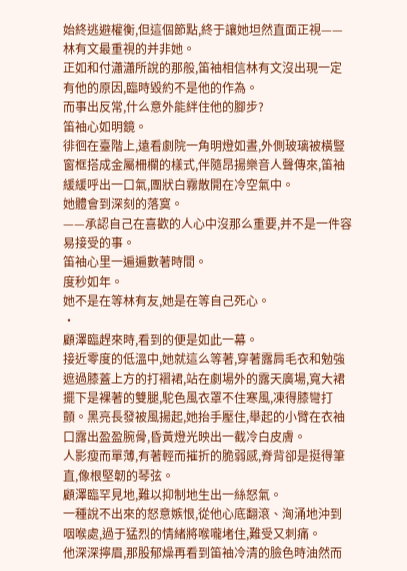始終逃避權衡,但這個節點,終于讓她坦然直面正視——林有文最重視的并非她。
正如和付瀟瀟所說的那般,笛袖相信林有文沒出現一定有他的原因,臨時毀約不是他的作為。
而事出反常,什么意外能絆住他的腳步?
笛袖心如明鏡。
徘徊在臺階上,遠看劇院一角明燈如晝,外側玻璃被橫豎窗框搭成金屬柵欄的樣式,伴隨昂揚樂音人聲傳來,笛袖緩緩呼出一口氣,團狀白霧散開在冷空氣中。
她體會到深刻的落寞。
——承認自己在喜歡的人心中沒那么重要,并不是一件容易接受的事。
笛袖心里一遍遍數著時間。
度秒如年。
她不是在等林有友,她是在等自己死心。
·
顧澤臨趕來時,看到的便是如此一幕。
接近零度的低溫中,她就這么等著,穿著露肩毛衣和勉強遮過膝蓋上方的打褶裙,站在劇場外的露天廣場,寬大裙擺下是裸著的雙腿,駝色風衣罩不住寒風,凍得膝彎打顫。黑亮長發被風揚起,她抬手壓住,舉起的小臂在衣袖口露出盈盈腕骨,昏黃燈光映出一截冷白皮膚。
人影瘦而單薄,有著輕而摧折的脆弱感,脊背卻是挺得筆直,像根堅韌的琴弦。
顧澤臨罕見地,難以抑制地生出一絲怒氣。
一種說不出來的怒意嫉恨,從他心底翻滾、洶涌地沖到咽喉處,過于猛烈的情緒將喉嚨堵住,難受又刺痛。
他深深擰眉,那股郁燥再看到笛袖冷清的臉色時油然而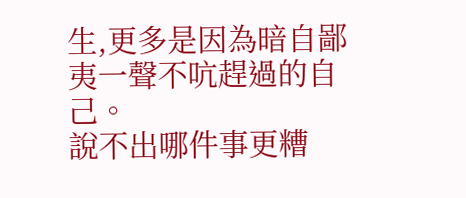生,更多是因為暗自鄙夷一聲不吭趕過的自己。
說不出哪件事更糟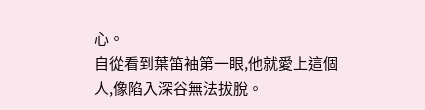心。
自從看到葉笛袖第一眼,他就愛上這個人,像陷入深谷無法拔脫。